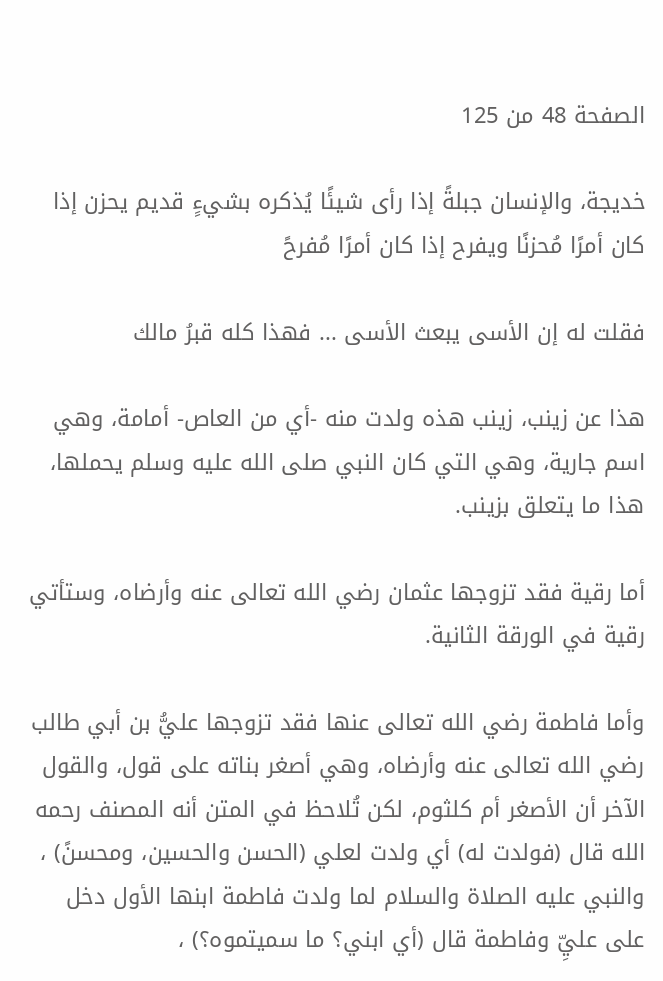الصفحة 48 من 125

خديجة، والإنسان جبلةً إذا رأى شيئًا يُذكره بشيءٍ قديم يحزن إذا كان أمرًا مُحزنًا ويفرح إذا كان أمرًا مُفرحً

فقلت له إن الأسى يبعث الأسى ... فهذا كله قبرُ مالك

هذا عن زينب، زينب هذه ولدت منه -أي من العاص- أمامة، وهي اسم جارية، وهي التي كان النبي صلى الله عليه وسلم يحملها، هذا ما يتعلق بزينب.

أما رقية فقد تزوجها عثمان رضي الله تعالى عنه وأرضاه، وستأتي رقية في الورقة الثانية.

وأما فاطمة رضي الله تعالى عنها فقد تزوجها عليُّ بن أبي طالب رضي الله تعالى عنه وأرضاه، وهي أصغر بناته على قول، والقول الآخر أن الأصغر أم كلثوم، لكن تُلاحظ في المتن أنه المصنف رحمه الله قال (فولدت له) أي ولدت لعلي (الحسن والحسين، ومحسنً) ، والنبي عليه الصلاة والسلام لما ولدت فاطمة ابنها الأول دخل على عليِّ وفاطمة قال (أي ابني؟ ما سميتموه؟) ،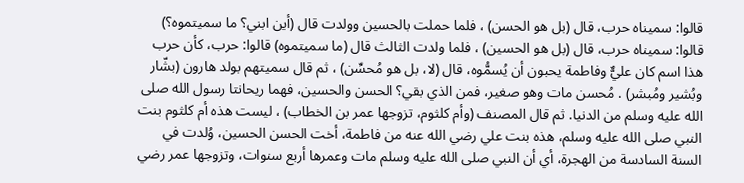قالوا: سميناه حرب، قال (بل هو الحسن) ، فلما حملت بالحسين وولدت قال (أين ابني؟ ما سميتموه؟) قالوا: سميناه حرب، قال (بل هو الحسين) ، فلما ولدت الثالث قال (ما سميتموه) قالوا: حرب، كأن حرب هذا اسم كان عليٌّ وفاطمة يحبون أن يُسمُّوه، قال (لا، بل هو مُحسِّن) ، ثم قال سميتهم بولد هارون (بشّار وبُشير ومُبشر) . مُحسن مات وهو صغير، فمن الذي بقي؟ الحسن والحسين، فهما ريحانتا رسول الله صلى الله عليه وسلم من الدنيا. ثم قال المصنف (وأم كلثوم، تزوجها عمر بن الخطاب) ، ليست هذه أم كلثوم بنت النبي صلى الله عليه وسلم، هذه بنت علي رضي الله عنه من فاطمة، أخت الحسن الحسين، وُلدت في السنة السادسة من الهجرة، أي أن النبي صلى الله عليه وسلم مات وعمرها أربع سنوات، وتزوجها عمر رضي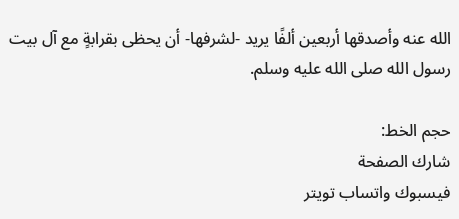الله عنه وأصدقها أربعين ألفًا يريد -لشرفها- أن يحظى بقرابةٍ مع آل بيت رسول الله صلى الله عليه وسلم.

حجم الخط:
شارك الصفحة
فيسبوك واتساب تويتر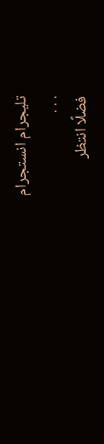تليجرام انستجرام
. . .
فضلًا انتظر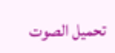تحميل الصوت